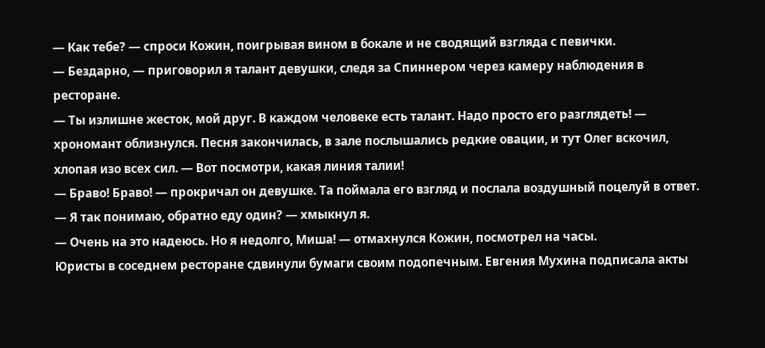— Как тебе? — спроси Кожин, поигрывая вином в бокале и не сводящий взгляда с певички.
— Бездарно, — приговорил я талант девушки, следя за Спиннером через камеру наблюдения в ресторане.
— Ты излишне жесток, мой друг. В каждом человеке есть талант. Надо просто его разглядеть! — хрономант облизнулся. Песня закончилась, в зале послышались редкие овации, и тут Олег вскочил, хлопая изо всех сил. — Вот посмотри, какая линия талии!
— Браво! Браво! — прокричал он девушке. Та поймала его взгляд и послала воздушный поцелуй в ответ.
— Я так понимаю, обратно еду один? — хмыкнул я.
— Очень на это надеюсь. Но я недолго, Миша! — отмахнулся Кожин, посмотрел на часы.
Юристы в соседнем ресторане сдвинули бумаги своим подопечным. Евгения Мухина подписала акты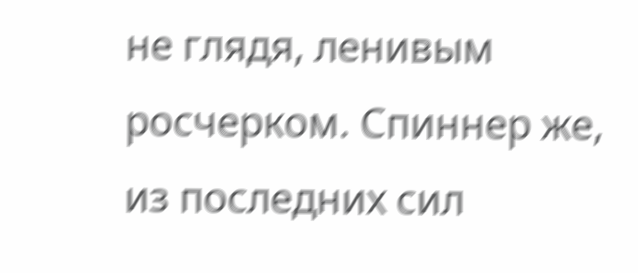не глядя, ленивым росчерком. Спиннер же, из последних сил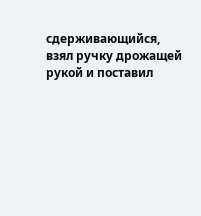сдерживающийся, взял ручку дрожащей рукой и поставил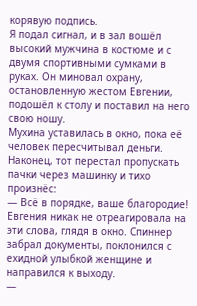корявую подпись.
Я подал сигнал, и в зал вошёл высокий мужчина в костюме и с двумя спортивными сумками в руках. Он миновал охрану, остановленную жестом Евгении, подошёл к столу и поставил на него свою ношу.
Мухина уставилась в окно, пока её человек пересчитывал деньги. Наконец, тот перестал пропускать пачки через машинку и тихо произнёс:
— Всё в порядке, ваше благородие!
Евгения никак не отреагировала на эти слова, глядя в окно. Спиннер забрал документы, поклонился с ехидной улыбкой женщине и направился к выходу.
—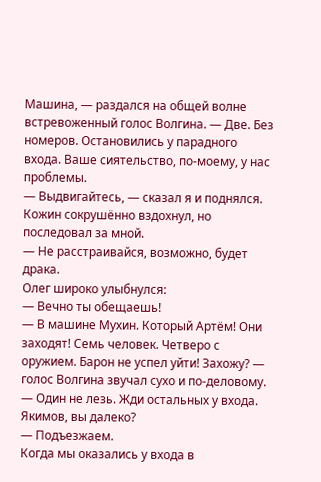Машина, — раздался на общей волне встревоженный голос Волгина. — Две. Без номеров. Остановились у парадного входа. Ваше сиятельство, по-моему, у нас проблемы.
— Выдвигайтесь, — сказал я и поднялся. Кожин сокрушённо вздохнул, но последовал за мной.
— Не расстраивайся, возможно, будет драка.
Олег широко улыбнулся:
— Вечно ты обещаешь!
— В машине Мухин. Который Артём! Они заходят! Семь человек. Четверо с оружием. Барон не успел уйти! Захожу? — голос Волгина звучал сухо и по-деловому.
— Один не лезь. Жди остальных у входа. Якимов, вы далеко?
— Подъезжаем.
Когда мы оказались у входа в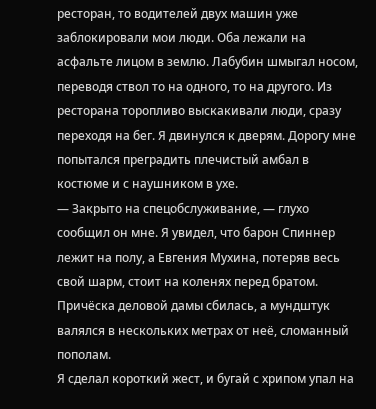ресторан, то водителей двух машин уже заблокировали мои люди. Оба лежали на асфальте лицом в землю. Лабубин шмыгал носом, переводя ствол то на одного, то на другого. Из ресторана торопливо выскакивали люди, сразу переходя на бег. Я двинулся к дверям. Дорогу мне попытался преградить плечистый амбал в костюме и с наушником в ухе.
— Закрыто на спецобслуживание, — глухо сообщил он мне. Я увидел, что барон Спиннер лежит на полу, а Евгения Мухина, потеряв весь свой шарм, стоит на коленях перед братом. Причёска деловой дамы сбилась, а мундштук валялся в нескольких метрах от неё, сломанный пополам.
Я сделал короткий жест, и бугай с хрипом упал на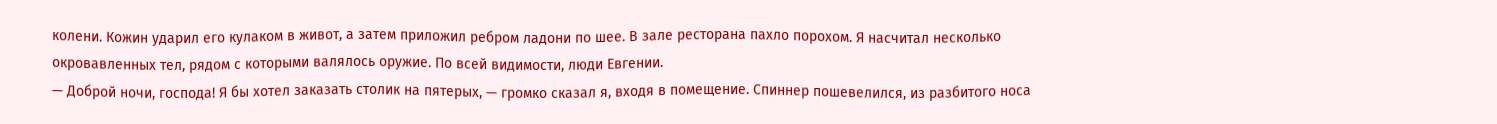колени. Кожин ударил его кулаком в живот, а затем приложил ребром ладони по шее. В зале ресторана пахло порохом. Я насчитал несколько окровавленных тел, рядом с которыми валялось оружие. По всей видимости, люди Евгении.
— Доброй ночи, господа! Я бы хотел заказать столик на пятерых, — громко сказал я, входя в помещение. Спиннер пошевелился, из разбитого носа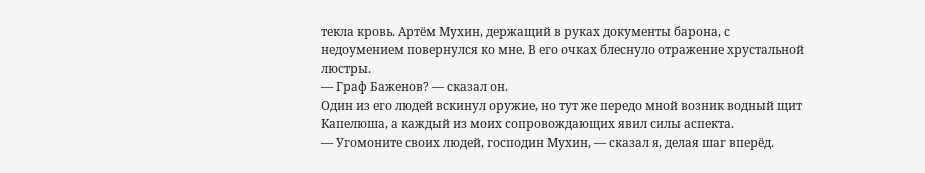текла кровь. Артём Мухин, держащий в руках документы барона, с недоумением повернулся ко мне. В его очках блеснуло отражение хрустальной люстры.
— Граф Баженов? — сказал он.
Один из его людей вскинул оружие, но тут же передо мной возник водный щит Капелюша, а каждый из моих сопровождающих явил силы аспекта.
— Угомоните своих людей, господин Мухин, — сказал я, делая шаг вперёд.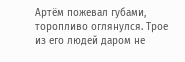Артём пожевал губами, торопливо оглянулся. Трое из его людей даром не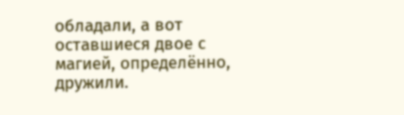обладали, а вот оставшиеся двое с магией, определённо, дружили.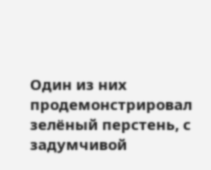Один из них продемонстрировал зелёный перстень, с задумчивой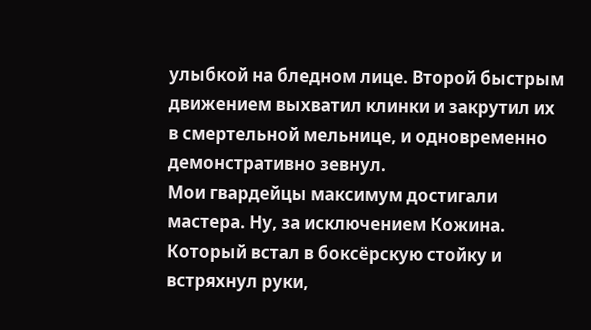улыбкой на бледном лице. Второй быстрым движением выхватил клинки и закрутил их в смертельной мельнице, и одновременно демонстративно зевнул.
Мои гвардейцы максимум достигали мастера. Ну, за исключением Кожина. Который встал в боксёрскую стойку и встряхнул руки,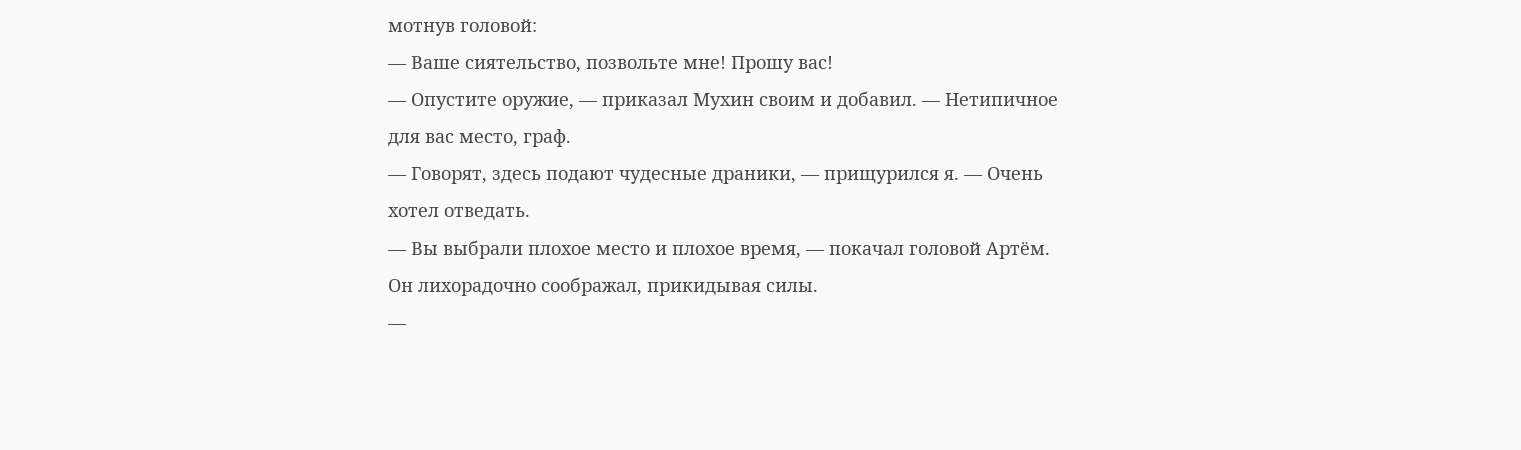мотнув головой:
— Ваше сиятельство, позвольте мне! Прошу вас!
— Опустите оружие, — приказал Мухин своим и добавил. — Нетипичное для вас место, граф.
— Говорят, здесь подают чудесные драники, — прищурился я. — Очень хотел отведать.
— Вы выбрали плохое место и плохое время, — покачал головой Артём. Он лихорадочно соображал, прикидывая силы.
—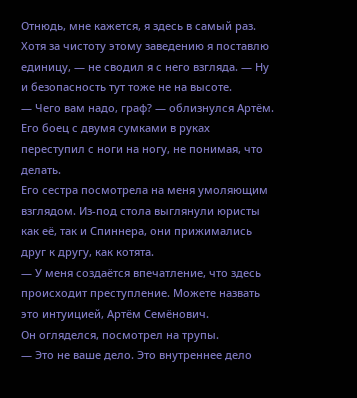Отнюдь, мне кажется, я здесь в самый раз. Хотя за чистоту этому заведению я поставлю единицу, — не сводил я с него взгляда. — Ну и безопасность тут тоже не на высоте.
— Чего вам надо, граф? — облизнулся Артём. Его боец с двумя сумками в руках переступил с ноги на ногу, не понимая, что делать.
Его сестра посмотрела на меня умоляющим взглядом. Из-под стола выглянули юристы как её, так и Спиннера, они прижимались друг к другу, как котята.
— У меня создаётся впечатление, что здесь происходит преступление. Можете назвать это интуицией, Артём Семёнович.
Он огляделся, посмотрел на трупы.
— Это не ваше дело. Это внутреннее дело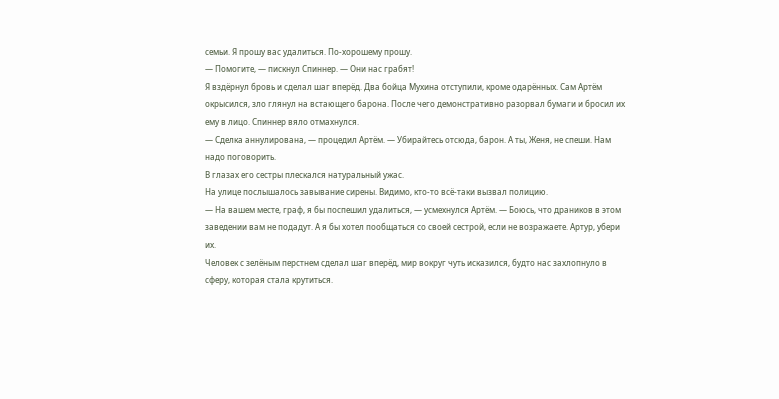семьи. Я прошу вас удалиться. По-хорошему прошу.
— Помогите, — пискнул Спиннер. — Они нас грабят!
Я вздёрнул бровь и сделал шаг вперёд. Два бойца Мухина отступили, кроме одарённых. Сам Артём окрысился, зло глянул на встающего барона. После чего демонстративно разорвал бумаги и бросил их ему в лицо. Спиннер вяло отмахнулся.
— Сделка аннулирована, — процедил Артём. — Убирайтесь отсюда, барон. А ты, Женя, не спеши. Нам надо поговорить.
В глазах его сестры плескался натуральный ужас.
На улице послышалось завывание сирены. Видимо, кто-то всё-таки вызвал полицию.
— На вашем месте, граф, я бы поспешил удалиться, — усмехнулся Артём. — Боюсь, что драников в этом заведении вам не подадут. А я бы хотел пообщаться со своей сестрой, если не возражаете. Артур, убери их.
Человек с зелёным перстнем сделал шаг вперёд, мир вокруг чуть исказился, будто нас захлопнуло в сферу, которая стала крутиться.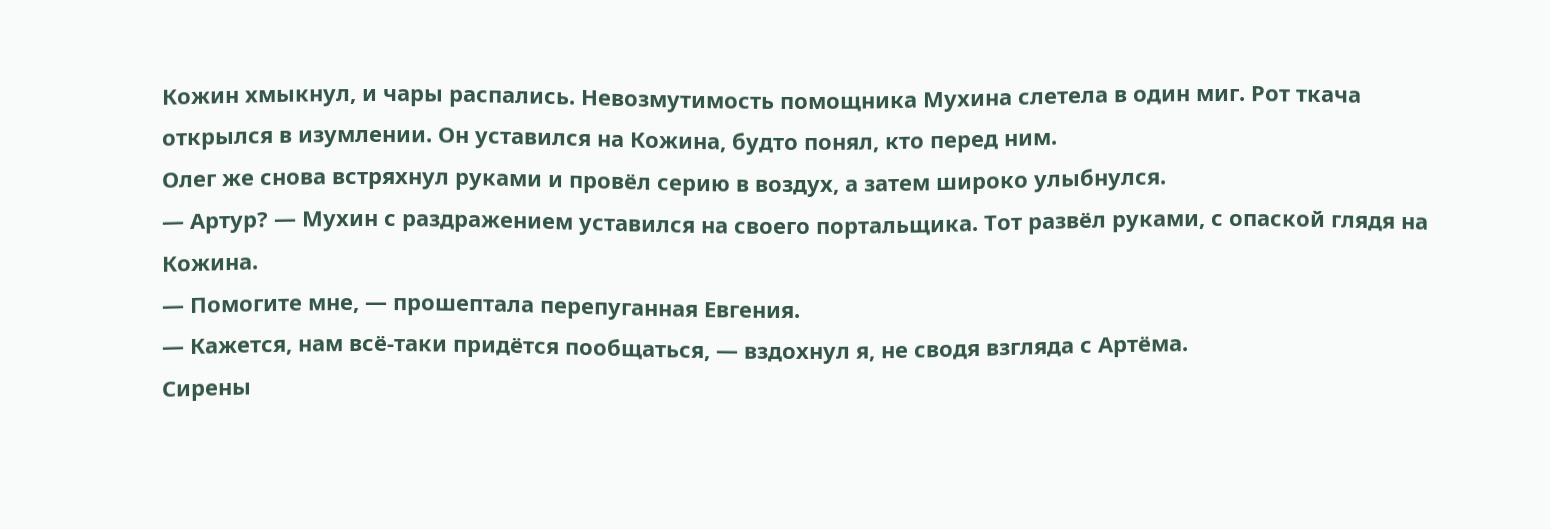Кожин хмыкнул, и чары распались. Невозмутимость помощника Мухина слетела в один миг. Рот ткача открылся в изумлении. Он уставился на Кожина, будто понял, кто перед ним.
Олег же снова встряхнул руками и провёл серию в воздух, а затем широко улыбнулся.
— Артур? — Мухин с раздражением уставился на своего портальщика. Тот развёл руками, с опаской глядя на Кожина.
— Помогите мне, — прошептала перепуганная Евгения.
— Кажется, нам всё-таки придётся пообщаться, — вздохнул я, не сводя взгляда с Артёма.
Сирены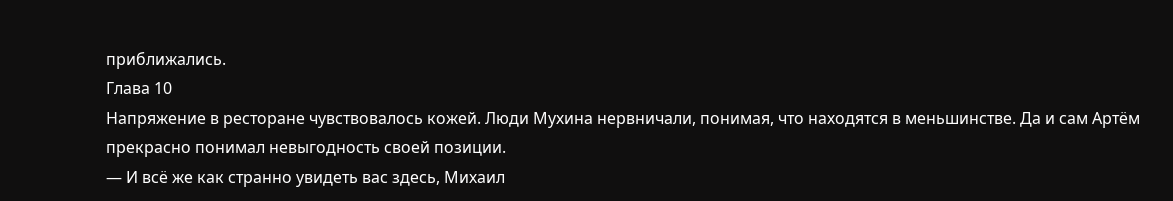приближались.
Глава 10
Напряжение в ресторане чувствовалось кожей. Люди Мухина нервничали, понимая, что находятся в меньшинстве. Да и сам Артём прекрасно понимал невыгодность своей позиции.
— И всё же как странно увидеть вас здесь, Михаил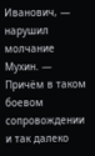Иванович, — нарушил молчание Мухин. — Причём в таком боевом сопровождении и так далеко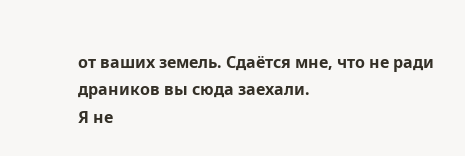от ваших земель. Сдаётся мне, что не ради драников вы сюда заехали.
Я не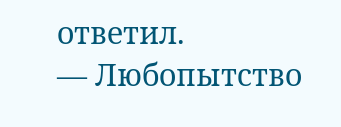ответил.
— Любопытство